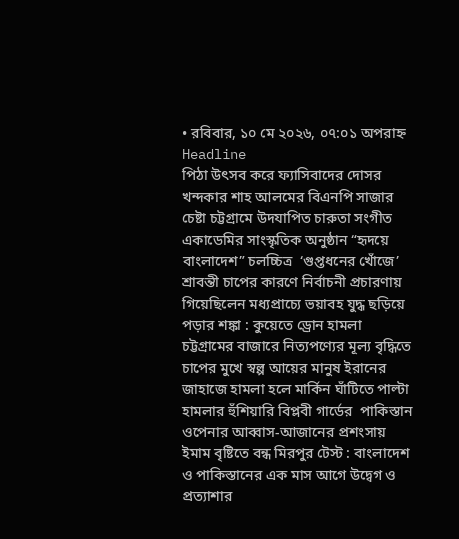• রবিবার, ১০ মে ২০২৬, ০৭:০১ অপরাহ্ন
Headline
পিঠা উৎসব করে ফ্যাসিবাদের দোসর খন্দকার শাহ আলমের বিএনপি সাজার চেষ্টা চট্টগ্রামে উদযাপিত চারুতা সংগীত একাডেমির সাংস্কৃতিক অনুষ্ঠান “হৃদয়ে বাংলাদেশ” চলচ্চিত্র  ‘গুপ্তধনের খোঁজে’ শ্রাবন্তী চাপের কারণে নির্বাচনী প্রচারণায় গিয়েছিলেন মধ্যপ্রাচ্যে ভয়াবহ যুদ্ধ ছড়িয়ে পড়ার শঙ্কা : কুয়েতে ড্রোন হামলা চট্টগ্রামের বাজারে নিত্যপণ্যের মূল্য বৃদ্ধিতে চাপের মুখে স্বল্প আয়ের মানুষ ইরানের জাহাজে হামলা হলে মার্কিন ঘাঁটিতে পাল্টা হামলার হুঁশিয়ারি বিপ্লবী গার্ডের  পাকিস্তান ওপেনার আব্বাস-আজানের প্রশংসায় ইমাম বৃষ্টিতে বন্ধ মিরপুর টেস্ট : বাংলাদেশ ও পাকিস্তানের এক মাস আগে উদ্বেগ ও প্রত্যাশার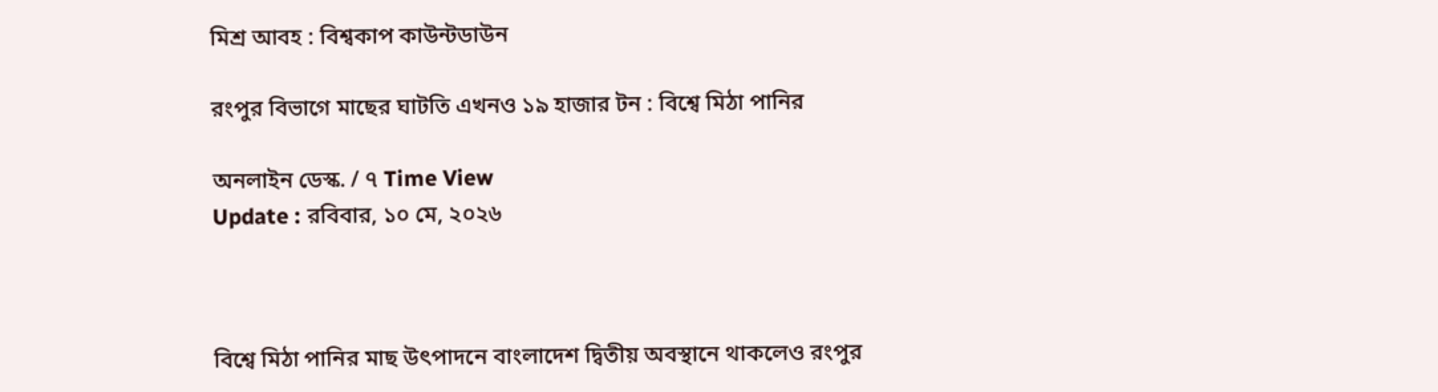মিশ্র আবহ : বিশ্বকাপ কাউন্টডাউন

রংপুর বিভাগে মাছের ঘাটতি এখনও ১৯ হাজার টন : বিশ্বে মিঠা পানির

অনলাইন ডেস্ক. / ৭ Time View
Update : রবিবার, ১০ মে, ২০২৬



বিশ্বে মিঠা পানির মাছ উৎপাদনে বাংলাদেশ দ্বিতীয় অবস্থানে থাকলেও রংপুর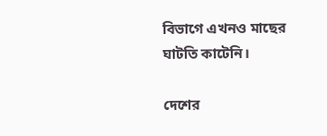বিভাগে এখনও মাছের ঘাটতি কাটেনি।

দেশের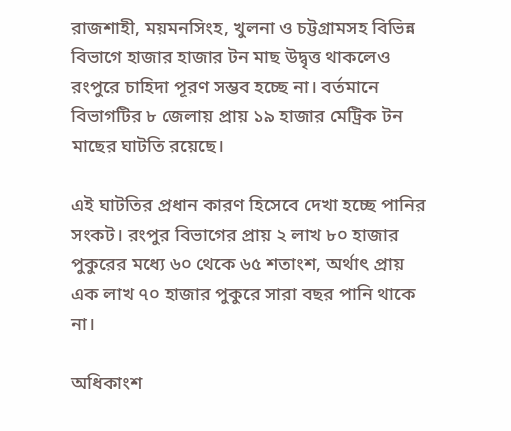রাজশাহী, ময়মনসিংহ, খুলনা ও চট্টগ্রামসহ বিভিন্ন বিভাগে হাজার হাজার টন মাছ উদ্বৃত্ত থাকলেও রংপুরে চাহিদা পূরণ সম্ভব হচ্ছে না। বর্তমানে বিভাগটির ৮ জেলায় প্রায় ১৯ হাজার মেট্রিক টন মাছের ঘাটতি রয়েছে।

এই ঘাটতির প্রধান কারণ হিসেবে দেখা হচ্ছে পানির সংকট। রংপুর বিভাগের প্রায় ২ লাখ ৮০ হাজার পুকুরের মধ্যে ৬০ থেকে ৬৫ শতাংশ, অর্থাৎ প্রায় এক লাখ ৭০ হাজার পুকুরে সারা বছর পানি থাকে না।

অধিকাংশ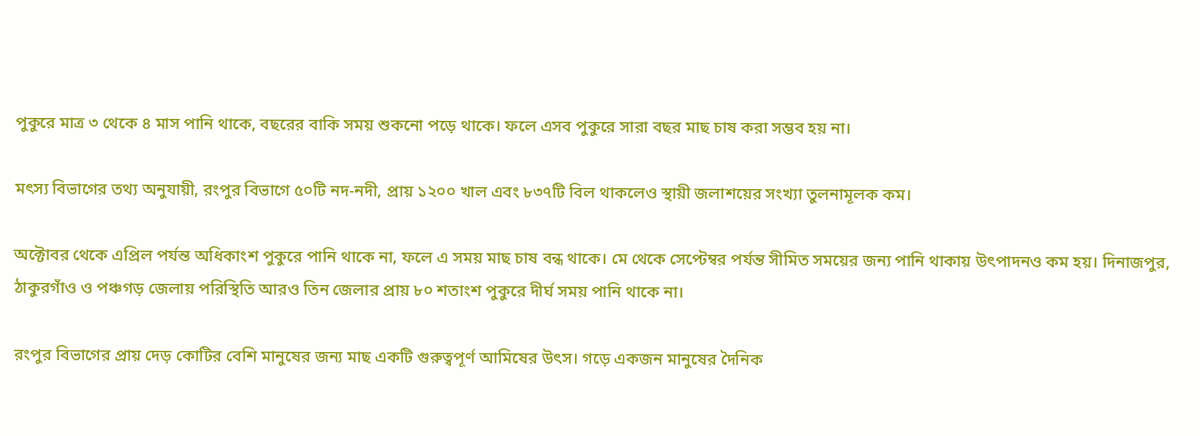পুকুরে মাত্র ৩ থেকে ৪ মাস পানি থাকে, বছরের বাকি সময় শুকনো পড়ে থাকে। ফলে এসব পুকুরে সারা বছর মাছ চাষ করা সম্ভব হয় না।

মৎস্য বিভাগের তথ্য অনুযায়ী, রংপুর বিভাগে ৫০টি নদ-নদী, প্রায় ১২০০ খাল এবং ৮৩৭টি বিল থাকলেও স্থায়ী জলাশয়ের সংখ্যা তুলনামূলক কম।

অক্টোবর থেকে এপ্রিল পর্যন্ত অধিকাংশ পুকুরে পানি থাকে না, ফলে এ সময় মাছ চাষ বন্ধ থাকে। মে থেকে সেপ্টেম্বর পর্যন্ত সীমিত সময়ের জন্য পানি থাকায় উৎপাদনও কম হয়। দিনাজপুর, ঠাকুরগাঁও ও পঞ্চগড় জেলায় পরিস্থিতি আরও তিন জেলার প্রায় ৮০ শতাংশ পুকুরে দীর্ঘ সময় পানি থাকে না।

রংপুর বিভাগের প্রায় দেড় কোটির বেশি মানুষের জন্য মাছ একটি গুরুত্বপূর্ণ আমিষের উৎস। গড়ে একজন মানুষের দৈনিক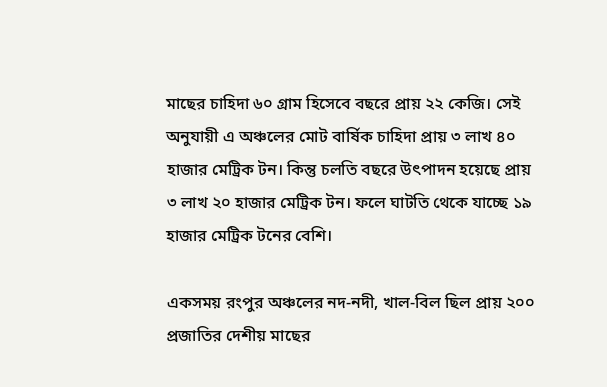মাছের চাহিদা ৬০ গ্রাম হিসেবে বছরে প্রায় ২২ কেজি। সেই অনুযায়ী এ অঞ্চলের মোট বার্ষিক চাহিদা প্রায় ৩ লাখ ৪০ হাজার মেট্রিক টন। কিন্তু চলতি বছরে উৎপাদন হয়েছে প্রায় ৩ লাখ ২০ হাজার মেট্রিক টন। ফলে ঘাটতি থেকে যাচ্ছে ১৯ হাজার মেট্রিক টনের বেশি।

একসময় রংপুর অঞ্চলের নদ-নদী, খাল-বিল ছিল প্রায় ২০০ প্রজাতির দেশীয় মাছের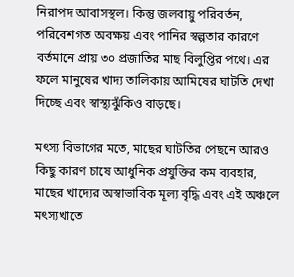নিরাপদ আবাসস্থল। কিন্তু জলবায়ু পরিবর্তন, পরিবেশগত অবক্ষয় এবং পানির স্বল্পতার কারণে বর্তমানে প্রায় ৩০ প্রজাতির মাছ বিলুপ্তির পথে। এর ফলে মানুষের খাদ্য তালিকায় আমিষের ঘাটতি দেখা দিচ্ছে এবং স্বাস্থ্যঝুঁকিও বাড়ছে।

মৎস্য বিভাগের মতে, মাছের ঘাটতির পেছনে আরও কিছু কারণ চাষে আধুনিক প্রযুক্তির কম ব্যবহার, মাছের খাদ্যের অস্বাভাবিক মূল্য বৃদ্ধি এবং এই অঞ্চলে মৎস্যখাতে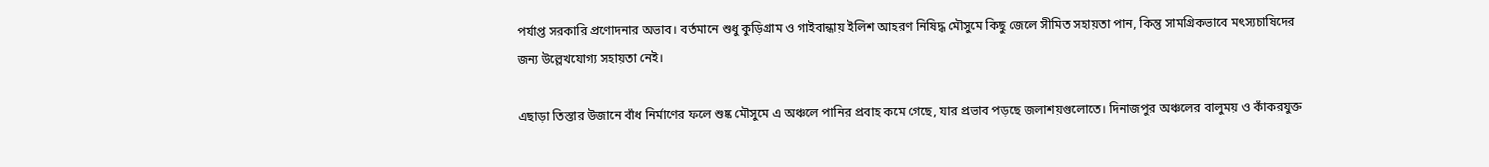পর্যাপ্ত সরকারি প্রণোদনার অভাব। বর্তমানে শুধু কুড়িগ্রাম ও গাইবান্ধায় ইলিশ আহরণ নিষিদ্ধ মৌসুমে কিছু জেলে সীমিত সহায়তা পান, কিন্তু সামগ্রিকভাবে মৎস্যচাষিদের জন্য উল্লেখযোগ্য সহায়তা নেই।

এছাড়া তিস্তার উজানে বাঁধ নির্মাণের ফলে শুষ্ক মৌসুমে এ অঞ্চলে পানির প্রবাহ কমে গেছে, যার প্রভাব পড়ছে জলাশয়গুলোতে। দিনাজপুর অঞ্চলের বালুময় ও কাঁকরযুক্ত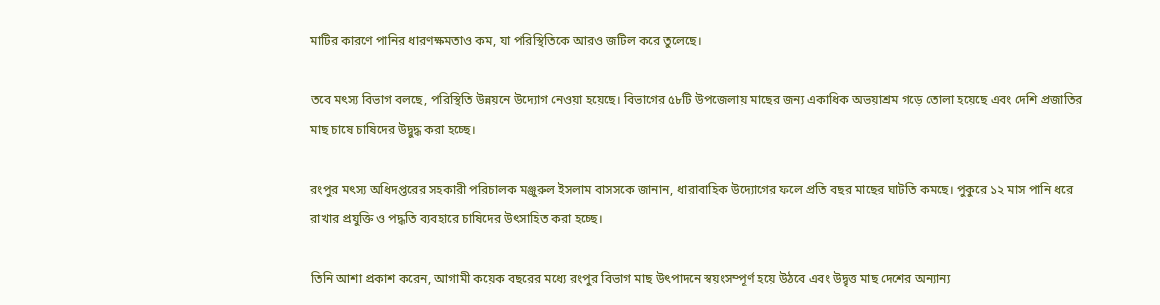মাটির কারণে পানির ধারণক্ষমতাও কম, যা পরিস্থিতিকে আরও জটিল করে তুলেছে।

তবে মৎস্য বিভাগ বলছে, পরিস্থিতি উন্নয়নে উদ্যোগ নেওয়া হয়েছে। বিভাগের ৫৮টি উপজেলায় মাছের জন্য একাধিক অভয়াশ্রম গড়ে তোলা হয়েছে এবং দেশি প্রজাতির মাছ চাষে চাষিদের উদ্বুদ্ধ করা হচ্ছে।

রংপুর মৎস্য অধিদপ্তরের সহকারী পরিচালক মঞ্জুরুল ইসলাম বাসসকে জানান, ধারাবাহিক উদ্যোগের ফলে প্রতি বছর মাছের ঘাটতি কমছে। পুকুরে ১২ মাস পানি ধরে রাখার প্রযুক্তি ও পদ্ধতি ব্যবহারে চাষিদের উৎসাহিত করা হচ্ছে।

তিনি আশা প্রকাশ করেন, আগামী কয়েক বছরের মধ্যে রংপুর বিভাগ মাছ উৎপাদনে স্বয়ংসম্পূর্ণ হয়ে উঠবে এবং উদ্বৃত্ত মাছ দেশের অন্যান্য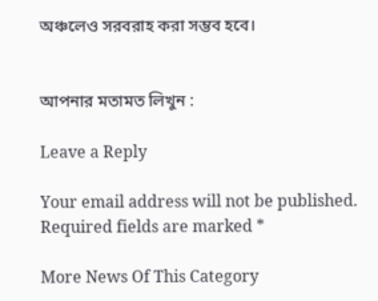অঞ্চলেও সরবরাহ করা সম্ভব হবে।


আপনার মতামত লিখুন :

Leave a Reply

Your email address will not be published. Required fields are marked *

More News Of This Category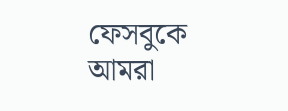ফেসবুকে আমরা